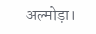अल्मोड़ा।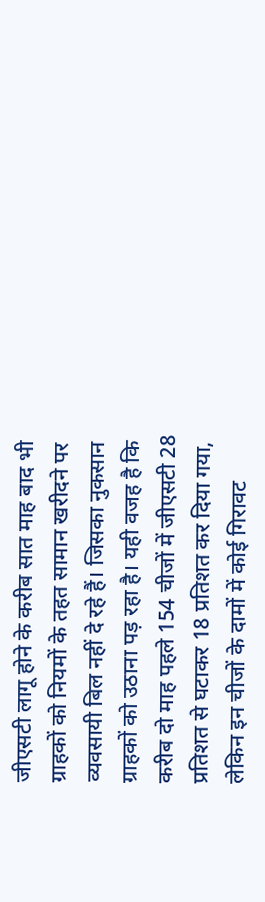जीएसटी लागू होने के करीब सात माह बाद भी ग्राहकों को नियमों के तहत सामान खरीदने पर व्यवसायी बिल नहीं दे रहे हैं। जिसका नुकसान ग्राहकों को उठाना पड़ रहा है। यही वजह है कि करीब दो माह पहले 154 चीजों में जीएसटी 28 प्रतिशत से घटाकर 18 प्रतिशत कर दिया गया, लेकिन इन चीजों के दामों में कोई गिरावट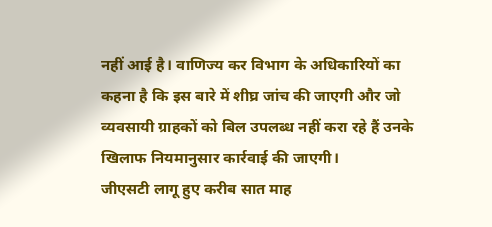नहीं आई है। वाणिज्य कर विभाग के अधिकारियों का कहना है कि इस बारे में शीघ्र जांच की जाएगी और जो व्यवसायी ग्राहकों को बिल उपलब्ध नहीं करा रहे हैं उनके खिलाफ नियमानुसार कार्रवाई की जाएगी।
जीएसटी लागू हुए करीब सात माह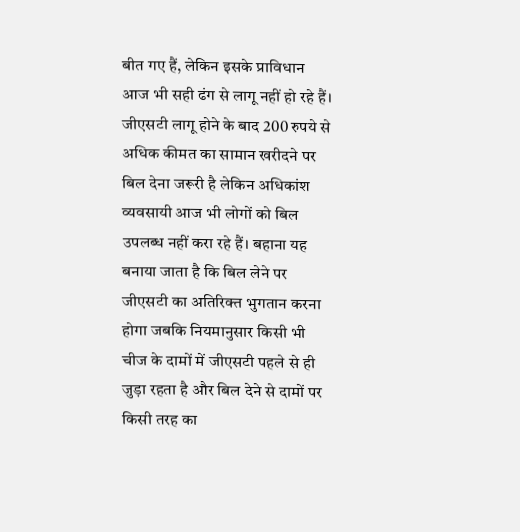बीत गए हैं, लेकिन इसके प्राविधान आज भी सही ढंग से लागू नहीं हो रहे हैं। जीएसटी लागू होने के बाद 200 रुपये से अधिक कीमत का सामान खरीदने पर बिल देना जरूरी है लेकिन अधिकांश व्यवसायी आज भी लोगों को बिल उपलब्ध नहीं करा रहे हैं। बहाना यह बनाया जाता है कि बिल लेने पर जीएसटी का अतिरिक्त भुगतान करना होगा जबकि नियमानुसार किसी भी चीज के दामों में जीएसटी पहले से ही जुड़ा रहता है और बिल देने से दामों पर किसी तरह का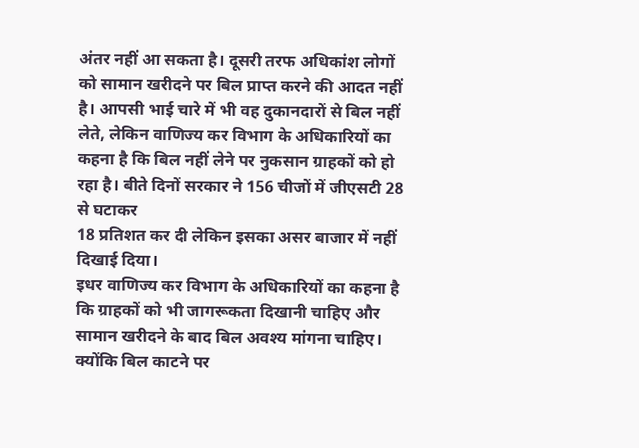अंतर नहीं आ सकता है। दूसरी तरफ अधिकांश लोगों को सामान खरीदने पर बिल प्राप्त करने की आदत नहीं है। आपसी भाई चारे में भी वह दुकानदारों से बिल नहीं लेते, लेकिन वाणिज्य कर विभाग के अधिकारियों का कहना है कि बिल नहीं लेने पर नुकसान ग्राहकों को हो रहा है। बीते दिनों सरकार ने 156 चीजों में जीएसटी 28 से घटाकर
18 प्रतिशत कर दी लेकिन इसका असर बाजार में नहीं दिखाई दिया।
इधर वाणिज्य कर विभाग के अधिकारियों का कहना है कि ग्राहकों को भी जागरूकता दिखानी चाहिए और सामान खरीदने के बाद बिल अवश्य मांगना चाहिए। क्योंकि बिल काटने पर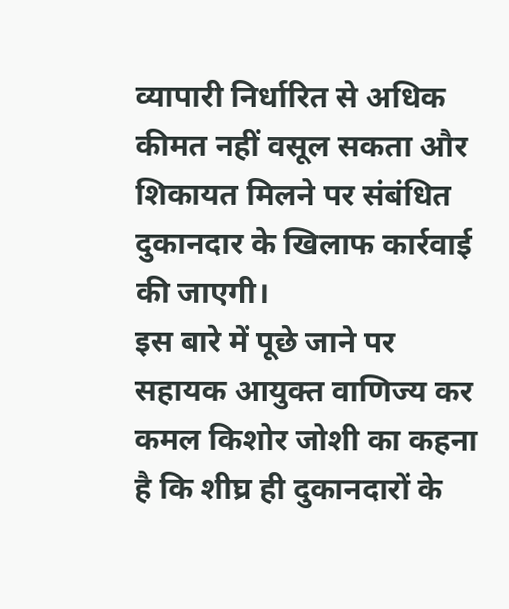व्यापारी निर्धारित से अधिक कीमत नहीं वसूल सकता और शिकायत मिलने पर संबंधित दुकानदार के खिलाफ कार्रवाई की जाएगी।
इस बारे में पूछे जाने पर सहायक आयुक्त वाणिज्य कर कमल किशोर जोशी का कहना है कि शीघ्र ही दुकानदारों के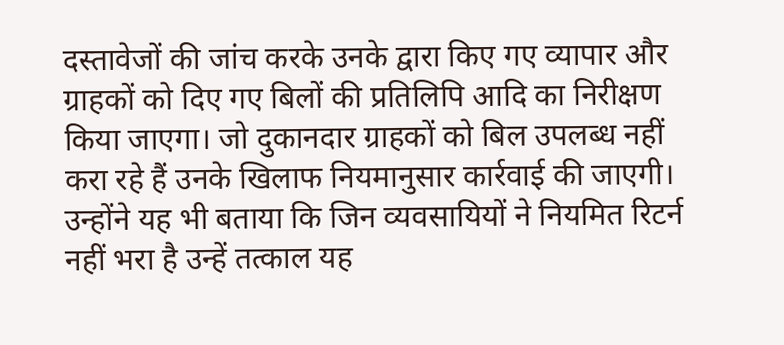दस्तावेजों की जांच करके उनके द्वारा किए गए व्यापार और ग्राहकों को दिए गए बिलों की प्रतिलिपि आदि का निरीक्षण किया जाएगा। जो दुकानदार ग्राहकों को बिल उपलब्ध नहीं करा रहे हैं उनके खिलाफ नियमानुसार कार्रवाई की जाएगी।
उन्होंने यह भी बताया कि जिन व्यवसायियों ने नियमित रिटर्न नहीं भरा है उन्हें तत्काल यह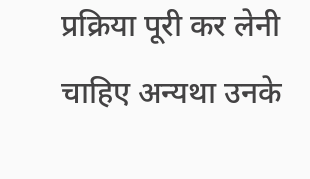प्रक्रिया पूरी कर लेनी चाहिए अन्यथा उनके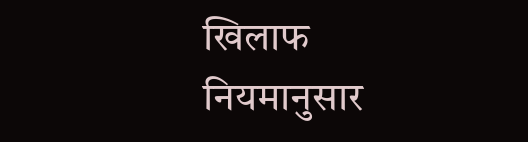खिलाफ नियमानुसार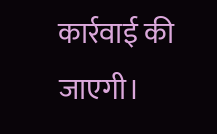कार्रवाई की जाएगी।